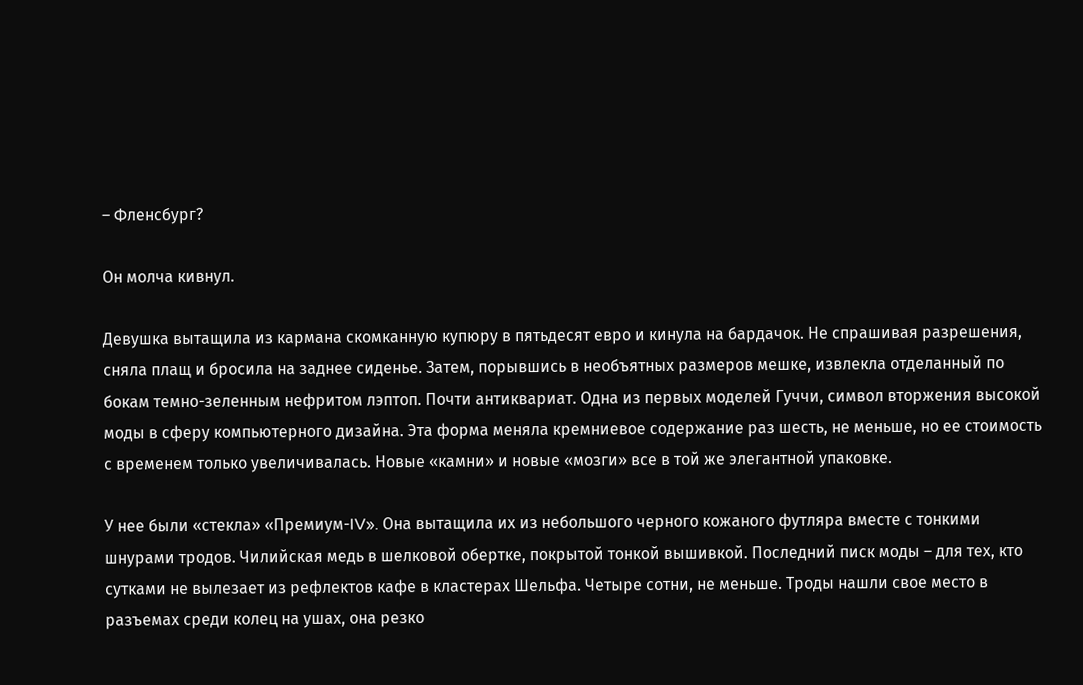– Фленсбург?

Он молча кивнул.

Девушка вытащила из кармана скомканную купюру в пятьдесят евро и кинула на бардачок. Не спрашивая разрешения, сняла плащ и бросила на заднее сиденье. Затем, порывшись в необъятных размеров мешке, извлекла отделанный по бокам темно-зеленным нефритом лэптоп. Почти антиквариат. Одна из первых моделей Гуччи, символ вторжения высокой моды в сферу компьютерного дизайна. Эта форма меняла кремниевое содержание раз шесть, не меньше, но ее стоимость с временем только увеличивалась. Новые «камни» и новые «мозги» все в той же элегантной упаковке.

У нее были «стекла» «Премиум-IV». Она вытащила их из небольшого черного кожаного футляра вместе с тонкими шнурами тродов. Чилийская медь в шелковой обертке, покрытой тонкой вышивкой. Последний писк моды – для тех, кто сутками не вылезает из рефлектов кафе в кластерах Шельфа. Четыре сотни, не меньше. Троды нашли свое место в разъемах среди колец на ушах, она резко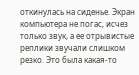откинулась на сиденье. Экран компьютера не погас, исчез только звук, а ее отрывистые реплики звучали слишком резко. Это была какая-то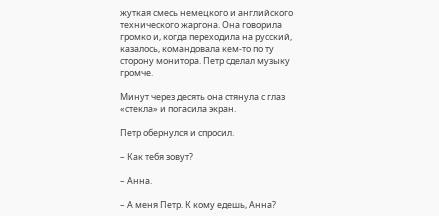жуткая смесь немецкого и английского технического жаргона. Она говорила громко и, когда переходила на русский, казалось, командовала кем-то по ту сторону монитора. Петр сделал музыку громче.

Минут через десять она стянула с глаз «стекла» и погасила экран.

Петр обернулся и спросил.

– Как тебя зовут?

– Анна.

– А меня Петр. К кому едешь, Анна?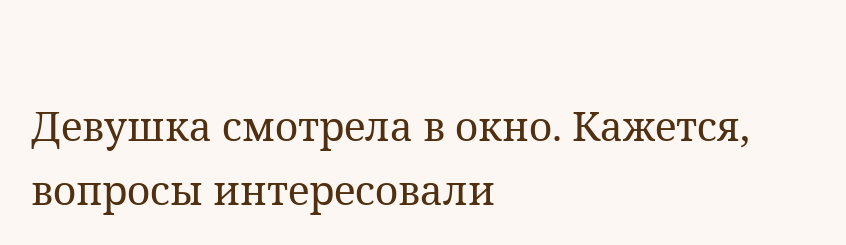Девушка смотрела в окно. Кажется, вопросы интересовали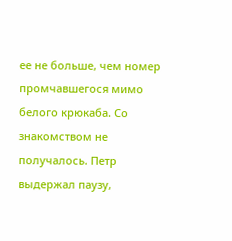ее не больше, чем номер промчавшегося мимо белого крюкаба. Со знакомством не получалось. Петр выдержал паузу,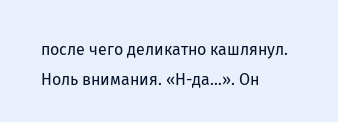после чего деликатно кашлянул. Ноль внимания. «Н-да…». Он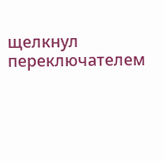щелкнул переключателем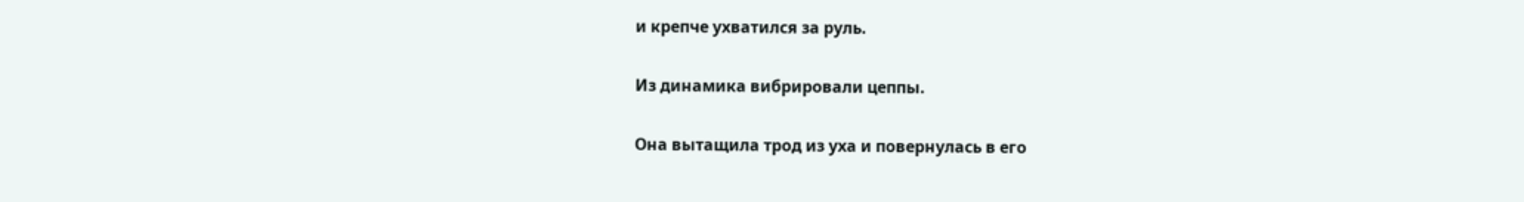и крепче ухватился за руль.

Из динамика вибрировали цеппы.

Она вытащила трод из уха и повернулась в его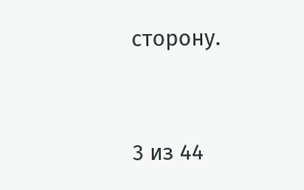сторону.



3 из 44